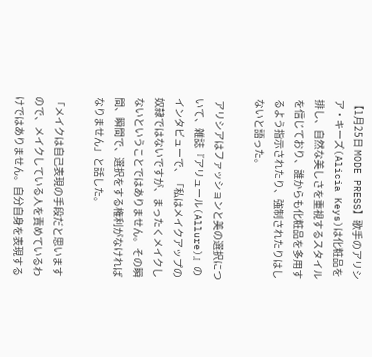【1月25日 MODE PRESS】歌手のアリシア・キーズ(Alicia Keys)は化粧品を排し、自然な美しさを重視するスタイルを信じており、誰からも化粧品を多用するよう指示されたり、強制されたりはしないと語った。

 アリシアはファッションと美の選択について、雑誌『アリュール(Allure)』のインタビューで、「私はメイクアップの奴隷ではないですが、まったくメイクしないということではありません。その瞬間、瞬間で、選択をする権利がなければなりません」と話した。

「メイクは自己表現の手段だと思いますので、メイクしている人を責めているわけではありません。自分自身を表現する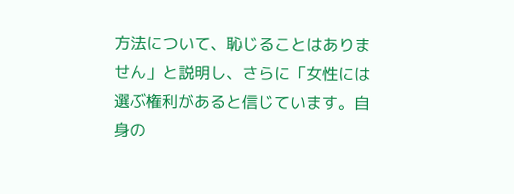方法について、恥じることはありません」と説明し、さらに「女性には選ぶ権利があると信じています。自身の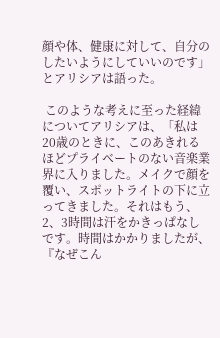顔や体、健康に対して、自分のしたいようにしていいのです」とアリシアは語った。

 このような考えに至った経緯についてアリシアは、「私は20歳のときに、このあきれるほどプライベートのない音楽業界に入りました。メイクで顔を覆い、スポットライトの下に立ってきました。それはもう、2、3時間は汗をかきっぱなしです。時間はかかりましたが、『なぜこん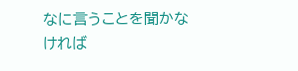なに言うことを聞かなければ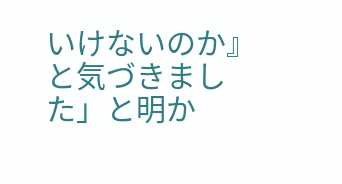いけないのか』と気づきました」と明か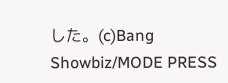した。(c)Bang Showbiz/MODE PRESS